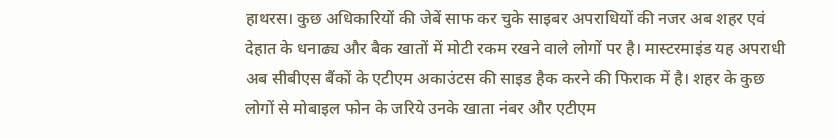हाथरस। कुछ अधिकारियों की जेबें साफ कर चुके साइबर अपराधियों की नजर अब शहर एवं देहात के धनाढ्य और बैक खातों में मोटी रकम रखने वाले लोगों पर है। मास्टरमाइंड यह अपराधी अब सीबीएस बैंकों के एटीएम अकाउंटस की साइड हैक करने की फिराक में है। शहर के कुछ लोगों से मोबाइल फोन के जरिये उनके खाता नंबर और एटीएम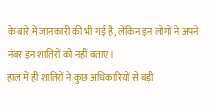के बारे में जानकारी की भी गई है, लेकिन इन लोगों ने अपने नंबर इन शातिरों को नहीं बताए।
हाल में ही शातिरों ने कुछ अधिकारियों से बड़ी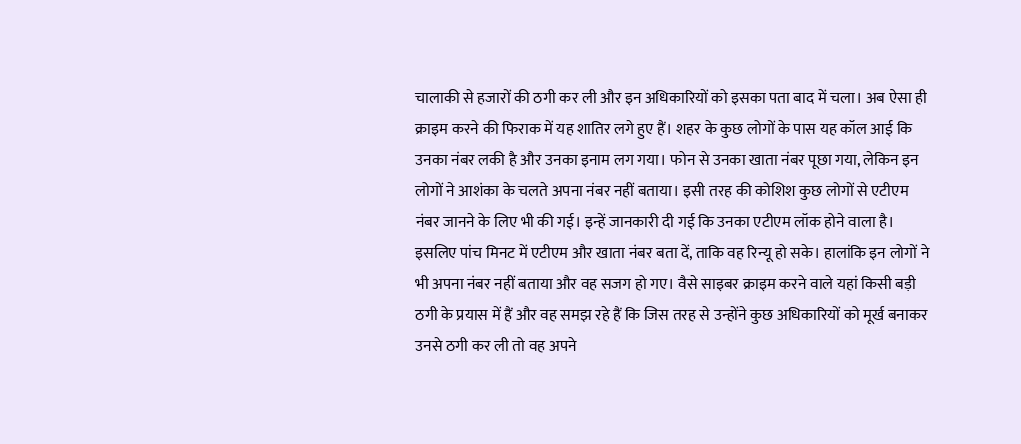चालाकी से हजारों की ठगी कर ली और इन अधिकारियों को इसका पता बाद में चला। अब ऐसा ही क्राइम करने की फिराक में यह शातिर लगे हुए हैं। शहर के कुछ लोगों के पास यह कॉल आई कि उनका नंबर लकी है और उनका इनाम लग गया। फोन से उनका खाता नंबर पूछा गया, लेकिन इन लोगों ने आशंका के चलते अपना नंबर नहीं बताया। इसी तरह की कोशिश कुछ लोगों से एटीएम नंबर जानने के लिए भी की गई। इन्हें जानकारी दी गई कि उनका एटीएम लॉक होने वाला है। इसलिए पांच मिनट में एटीएम और खाता नंबर बता दें, ताकि वह रिन्यू हो सके। हालांकि इन लोगों ने भी अपना नंबर नहीं बताया और वह सजग हो गए। वैसे साइबर क्राइम करने वाले यहां किसी बड़ी ठगी के प्रयास में हैं और वह समझ रहे हैं कि जिस तरह से उन्होंने कुछ अधिकारियों को मूर्ख बनाकर उनसे ठगी कर ली तो वह अपने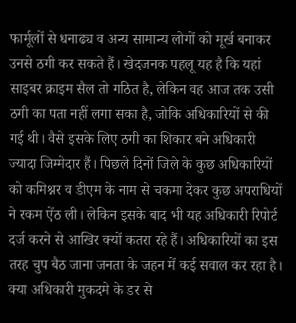फार्मूलों से धनाढ्य व अन्य सामान्य लोगों को मूर्ख बनाकर उनसे ठगी कर सकते हैं। खेदजनक पहलू यह है कि यहां साइबर क्राइम सैल तो गठित है, लेकिन वह आज तक उसी ठगी का पता नहीं लगा सका है, जोकि अधिकारियों से की गई थी। वैसे इसके लिए ठगी का शिकार बने अधिकारी ज्यादा जिम्मेदार हैं। पिछले दिनों जिले के कुछ अधिकारियों को कमिश्नर व डीएम के नाम से चकमा देकर कुछ अपराधियों ने रकम ऐंठ ली। लेकिन इसके बाद भी यह अधिकारी रिपोर्ट दर्ज करने से आखिर क्यों कतरा रहे हैं। अधिकारियों का इस तरह चुप बैठ जाना जनता के जहन में कई सवाल कर रहा है। क्या अधिकारी मुकदमे के डर से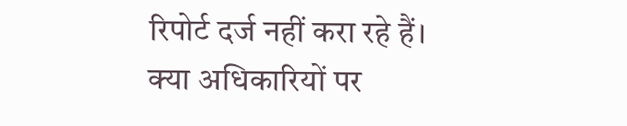रिपोर्ट दर्ज नहीं करा रहे हैं। क्या अधिकारियों पर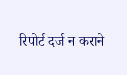रिपोर्ट दर्ज न कराने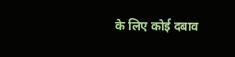के लिए कोई दबाव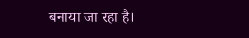बनाया जा रहा है।